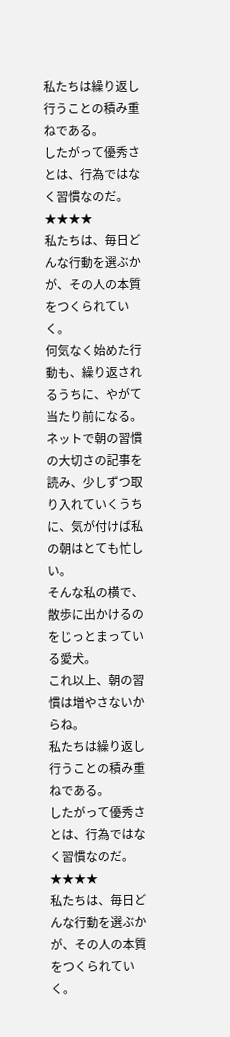私たちは繰り返し行うことの積み重ねである。
したがって優秀さとは、行為ではなく習慣なのだ。
★★★★
私たちは、毎日どんな行動を選ぶかが、その人の本質をつくられていく。
何気なく始めた行動も、繰り返されるうちに、やがて当たり前になる。
ネットで朝の習慣の大切さの記事を読み、少しずつ取り入れていくうちに、気が付けば私の朝はとても忙しい。
そんな私の横で、散歩に出かけるのをじっとまっている愛犬。
これ以上、朝の習慣は増やさないからね。
私たちは繰り返し行うことの積み重ねである。
したがって優秀さとは、行為ではなく習慣なのだ。
★★★★
私たちは、毎日どんな行動を選ぶかが、その人の本質をつくられていく。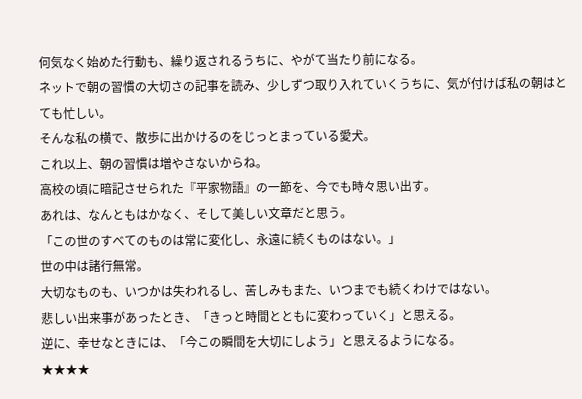何気なく始めた行動も、繰り返されるうちに、やがて当たり前になる。
ネットで朝の習慣の大切さの記事を読み、少しずつ取り入れていくうちに、気が付けば私の朝はとても忙しい。
そんな私の横で、散歩に出かけるのをじっとまっている愛犬。
これ以上、朝の習慣は増やさないからね。
高校の頃に暗記させられた『平家物語』の一節を、今でも時々思い出す。
あれは、なんともはかなく、そして美しい文章だと思う。
「この世のすべてのものは常に変化し、永遠に続くものはない。」
世の中は諸行無常。
大切なものも、いつかは失われるし、苦しみもまた、いつまでも続くわけではない。
悲しい出来事があったとき、「きっと時間とともに変わっていく」と思える。
逆に、幸せなときには、「今この瞬間を大切にしよう」と思えるようになる。
★★★★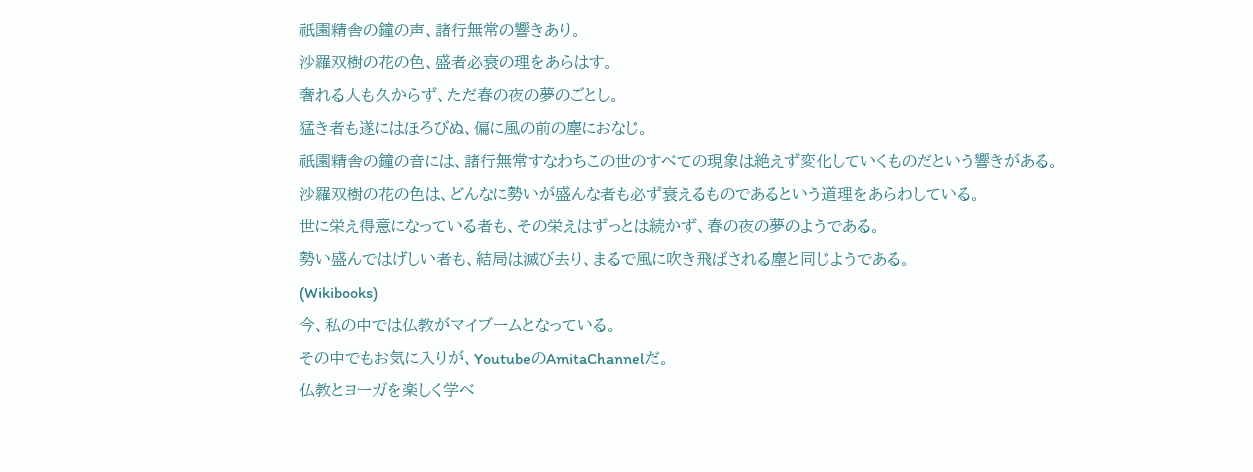祇園精舎の鐘の声、諸行無常の響きあり。
沙羅双樹の花の色、盛者必衰の理をあらはす。
奢れる人も久からず、ただ春の夜の夢のごとし。
猛き者も遂にはほろびぬ、偏に風の前の塵におなじ。
祇園精舎の鐘の音には、諸行無常すなわちこの世のすべての現象は絶えず変化していくものだという響きがある。
沙羅双樹の花の色は、どんなに勢いが盛んな者も必ず衰えるものであるという道理をあらわしている。
世に栄え得意になっている者も、その栄えはずっとは続かず、春の夜の夢のようである。
勢い盛んではげしい者も、結局は滅び去り、まるで風に吹き飛ばされる塵と同じようである。
(Wikibooks)
今、私の中では仏教がマイブームとなっている。
その中でもお気に入りが、YoutubeのAmitaChannelだ。
仏教とヨーガを楽しく学べ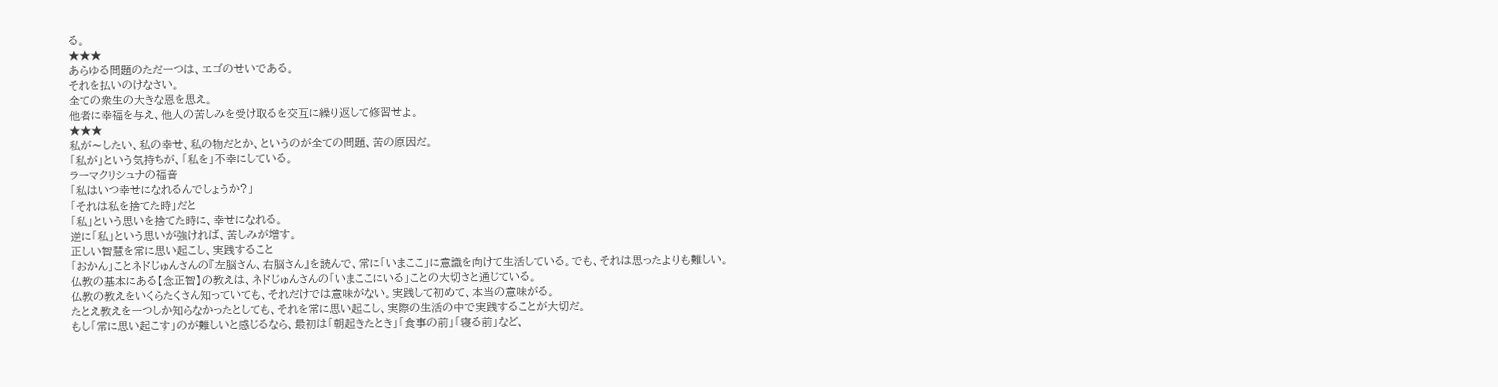る。
★★★
あらゆる問題のただ一つは、エゴのせいである。
それを払いのけなさい。
全ての衆生の大きな恩を思え。
他者に幸福を与え、他人の苦しみを受け取るを交互に繰り返して修習せよ。
★★★
私が〜したい、私の幸せ、私の物だとか、というのが全ての問題、苦の原因だ。
「私が」という気持ちが、「私を」不幸にしている。
ラーマクリシュナの福音
「私はいつ幸せになれるんでしょうか?」
「それは私を捨てた時」だと
「私」という思いを捨てた時に、幸せになれる。
逆に「私」という思いが強ければ、苦しみが増す。
正しい智慧を常に思い起こし、実践すること
「おかん」ことネドじゅんさんの『左脳さん、右脳さん』を読んで、常に「いまここ」に意識を向けて生活している。でも、それは思ったよりも難しい。
仏教の基本にある【念正智】の教えは、ネドじゅんさんの「いまここにいる」ことの大切さと通じている。
仏教の教えをいくらたくさん知っていても、それだけでは意味がない。実践して初めて、本当の意味がる。
たとえ教えを一つしか知らなかったとしても、それを常に思い起こし、実際の生活の中で実践することが大切だ。
もし「常に思い起こす」のが難しいと感じるなら、最初は「朝起きたとき」「食事の前」「寝る前」など、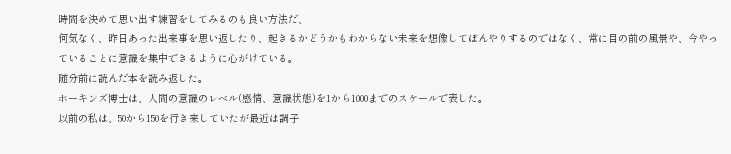時間を決めて思い出す練習をしてみるのも良い方法だ、
何気なく、昨日あった出来事を思い返したり、起きるかどうかもわからない未来を想像してぼんやりするのではなく、常に目の前の風景や、今やっていることに意識を集中できるように心がけている。
随分前に読んだ本を読み返した。
ホーキンズ博士は、人間の意識のレベル(感情、意識状態)を1から1000までのスケールで表した。
以前の私は、50から150を行き来していたが最近は調子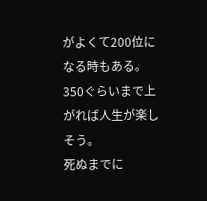がよくて200位になる時もある。
350ぐらいまで上がれば人生が楽しそう。
死ぬまでに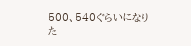500、540ぐらいになりた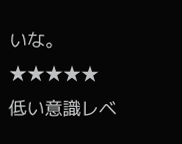いな。
★★★★★
低い意識レベ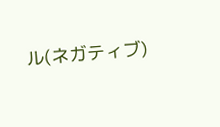ル(ネガティブ)